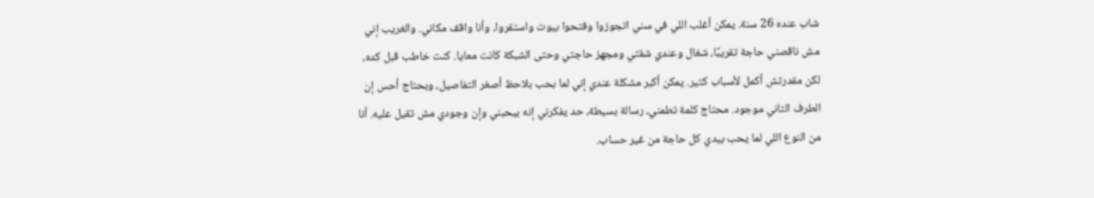شاب عنده 26 سنة. يمكن أغلب اللي في سني اتجوزوا وفتحوا بيوت واستقروا، وأنا واقف مكاني. والغريب إني مش ناقصني حاجة تقريبًا، شغال وعندي شقتي ومجهز حاجتي وحتى الشبكة كانت معايا. كنت خاطب قبل كده، لكن مقدرتش أكمل لأسباب كتير. يمكن أكبر مشكلة عندي إني لما بحب بلاحظ أصغر التفاصيل، وبحتاج أحس إن الطرف التاني موجود. محتاج كلمة تطمني، رسالة بسيطة، حد يفكرني إنه بيحبني وإن وجودي مش تقيل عليه. أنا من النوع اللي لما يحب بيدي كل حاجة من غير حساب.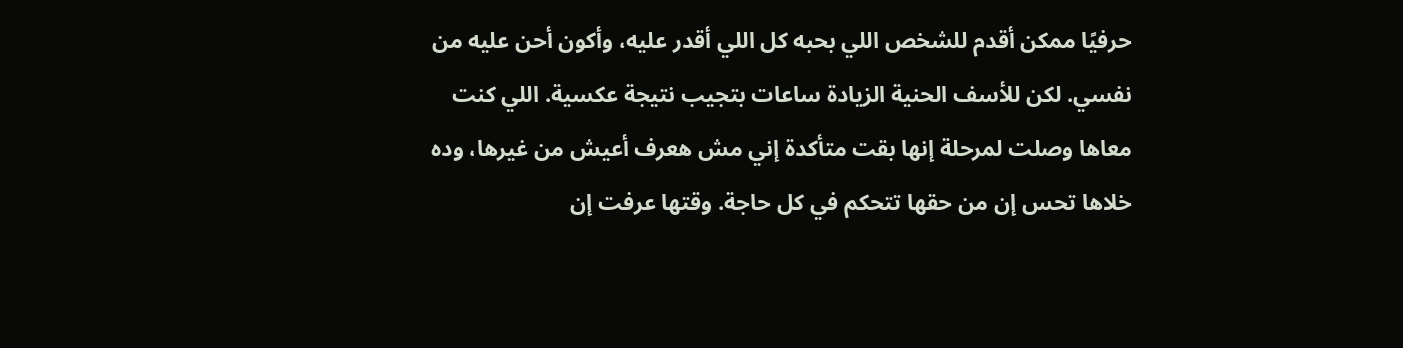حرفيًا ممكن أقدم للشخص اللي بحبه كل اللي أقدر عليه، وأكون أحن عليه من نفسي. لكن للأسف الحنية الزيادة ساعات بتجيب نتيجة عكسية. اللي كنت معاها وصلت لمرحلة إنها بقت متأكدة إني مش هعرف أعيش من غيرها، وده خلاها تحس إن من حقها تتحكم في كل حاجة. وقتها عرفت إن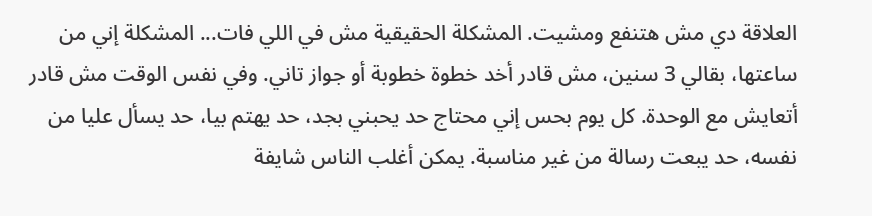العلاقة دي مش هتنفع ومشيت. المشكلة الحقيقية مش في اللي فات... المشكلة إني من ساعتها، بقالي 3 سنين، مش قادر أخد خطوة خطوبة أو جواز تاني. وفي نفس الوقت مش قادر أتعايش مع الوحدة. كل يوم بحس إني محتاج حد يحبني بجد، حد يهتم بيا، حد يسأل عليا من نفسه، حد يبعت رسالة من غير مناسبة. يمكن أغلب الناس شايفة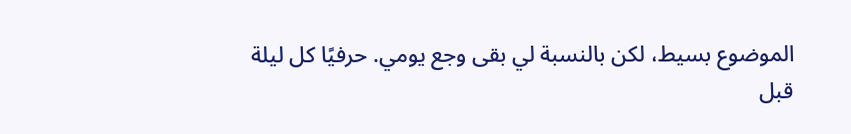الموضوع بسيط، لكن بالنسبة لي بقى وجع يومي. حرفيًا كل ليلة قبل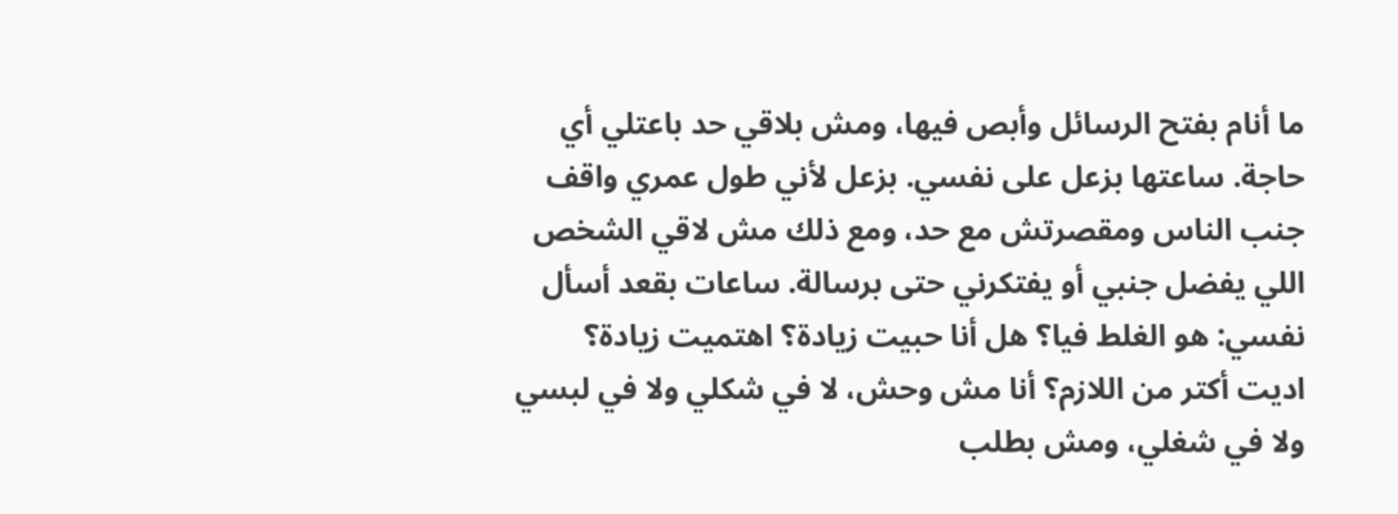ما أنام بفتح الرسائل وأبص فيها، ومش بلاقي حد باعتلي أي حاجة. ساعتها بزعل على نفسي. بزعل لأني طول عمري واقف جنب الناس ومقصرتش مع حد، ومع ذلك مش لاقي الشخص اللي يفضل جنبي أو يفتكرني حتى برسالة. ساعات بقعد أسأل نفسي: هو الغلط فيا؟ هل أنا حبيت زيادة؟ اهتميت زيادة؟ اديت أكتر من اللازم؟ أنا مش وحش، لا في شكلي ولا في لبسي ولا في شغلي، ومش بطلب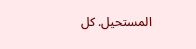المستحيل. كل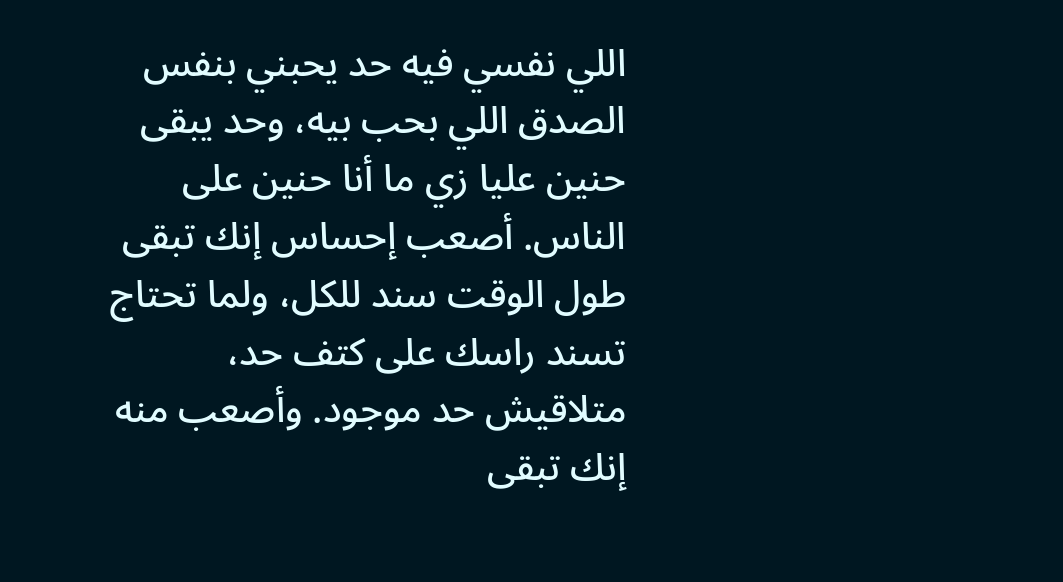اللي نفسي فيه حد يحبني بنفس الصدق اللي بحب بيه، وحد يبقى حنين عليا زي ما أنا حنين على الناس. أصعب إحساس إنك تبقى طول الوقت سند للكل، ولما تحتاج تسند راسك على كتف حد، متلاقيش حد موجود. وأصعب منه إنك تبقى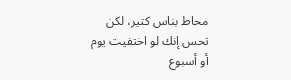محاط بناس كتير، لكن تحس إنك لو اختفيت يوم أو أسبوع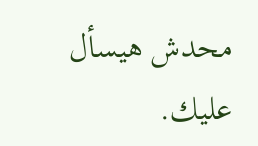محدش هيسأل عليك.